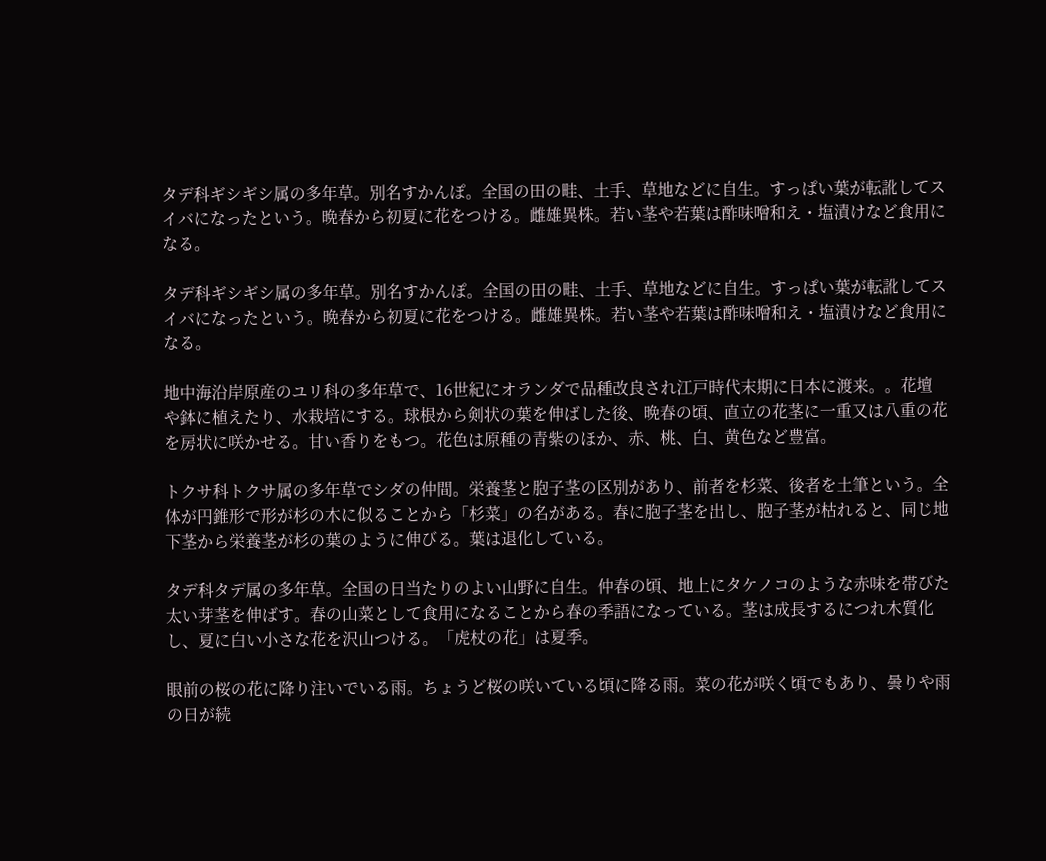タデ科ギシギシ属の多年草。別名すかんぽ。全国の田の畦、土手、草地などに自生。すっぱい葉が転訛してスイバになったという。晩春から初夏に花をつける。雌雄異株。若い茎や若葉は酢味噌和え・塩漬けなど食用になる。

タデ科ギシギシ属の多年草。別名すかんぽ。全国の田の畦、土手、草地などに自生。すっぱい葉が転訛してスイバになったという。晩春から初夏に花をつける。雌雄異株。若い茎や若葉は酢味噌和え・塩漬けなど食用になる。

地中海沿岸原産のユリ科の多年草で、16世紀にオランダで品種改良され江戸時代末期に日本に渡来。。花壇や鉢に植えたり、水栽培にする。球根から剣状の葉を伸ばした後、晩春の頃、直立の花茎に一重又は八重の花を房状に咲かせる。甘い香りをもつ。花色は原種の青紫のほか、赤、桃、白、黄色など豊富。

トクサ科トクサ属の多年草でシダの仲間。栄養茎と胞子茎の区別があり、前者を杉菜、後者を土筆という。全体が円錐形で形が杉の木に似ることから「杉菜」の名がある。春に胞子茎を出し、胞子茎が枯れると、同じ地下茎から栄養茎が杉の葉のように伸びる。葉は退化している。

タデ科タデ属の多年草。全国の日当たりのよい山野に自生。仲春の頃、地上にタケノコのような赤味を帯びた太い芽茎を伸ばす。春の山菜として食用になることから春の季語になっている。茎は成長するにつれ木質化し、夏に白い小さな花を沢山つける。「虎杖の花」は夏季。

眼前の桜の花に降り注いでいる雨。ちょうど桜の咲いている頃に降る雨。菜の花が咲く頃でもあり、曇りや雨の日が続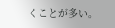くことが多い。